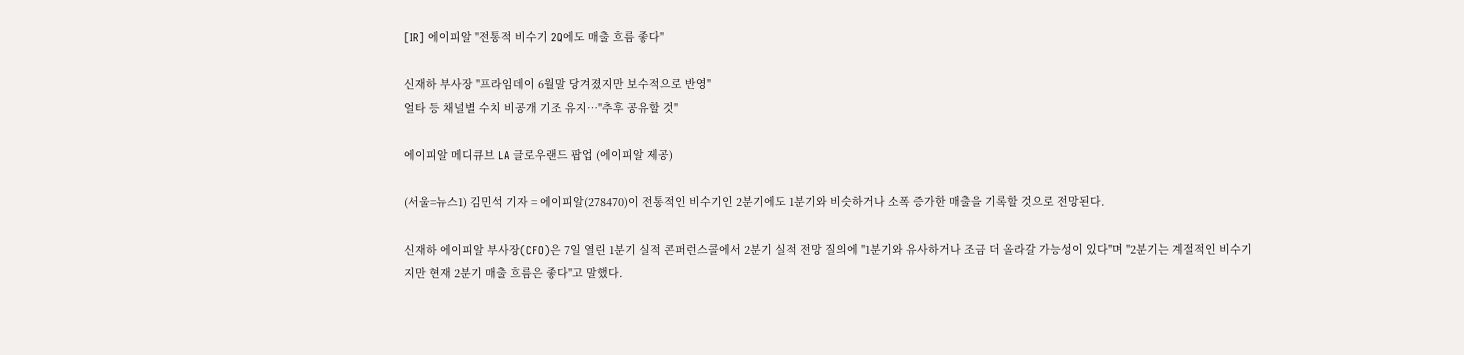[IR] 에이피알 "전통적 비수기 2Q에도 매출 흐름 좋다"

신재하 부사장 "프라임데이 6월말 당겨졌지만 보수적으로 반영"
얼타 등 채널별 수치 비공개 기조 유지…"추후 공유할 것"

에이피알 메디큐브 LA 글로우랜드 팝업 (에이피알 제공)

(서울=뉴스1) 김민석 기자 = 에이피알(278470)이 전통적인 비수기인 2분기에도 1분기와 비슷하거나 소폭 증가한 매출을 기록할 것으로 전망된다.

신재하 에이피알 부사장(CFO)은 7일 열린 1분기 실적 콘퍼런스콜에서 2분기 실적 전망 질의에 "1분기와 유사하거나 조금 더 올라갈 가능성이 있다"며 "2분기는 계절적인 비수기지만 현재 2분기 매출 흐름은 좋다"고 말했다.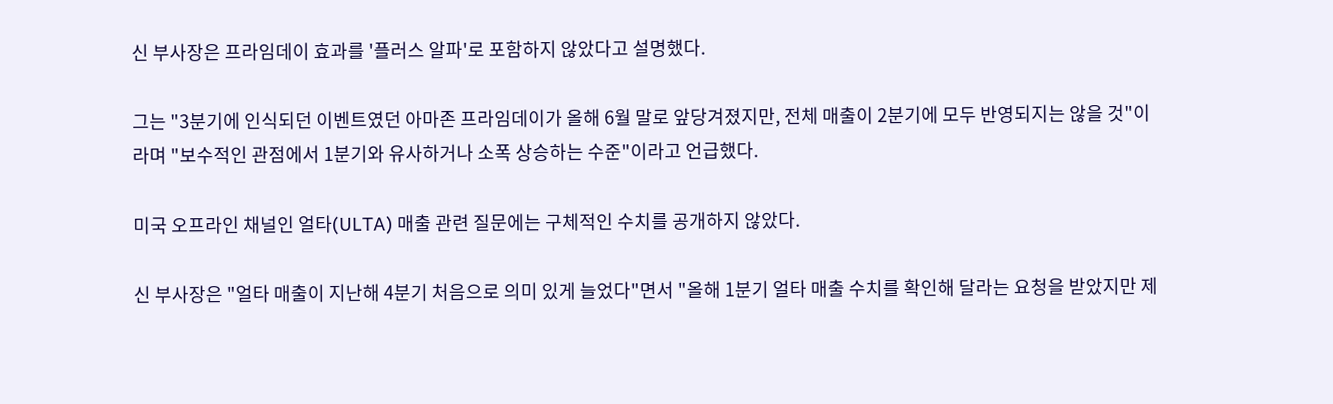신 부사장은 프라임데이 효과를 '플러스 알파'로 포함하지 않았다고 설명했다.

그는 "3분기에 인식되던 이벤트였던 아마존 프라임데이가 올해 6월 말로 앞당겨졌지만, 전체 매출이 2분기에 모두 반영되지는 않을 것"이라며 "보수적인 관점에서 1분기와 유사하거나 소폭 상승하는 수준"이라고 언급했다.

미국 오프라인 채널인 얼타(ULTA) 매출 관련 질문에는 구체적인 수치를 공개하지 않았다.

신 부사장은 "얼타 매출이 지난해 4분기 처음으로 의미 있게 늘었다"면서 "올해 1분기 얼타 매출 수치를 확인해 달라는 요청을 받았지만 제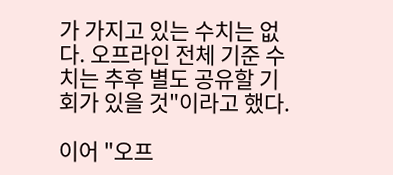가 가지고 있는 수치는 없다. 오프라인 전체 기준 수치는 추후 별도 공유할 기회가 있을 것"이라고 했다.

이어 "오프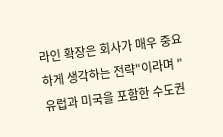라인 확장은 회사가 매우 중요하게 생각하는 전략"이라며 "유럽과 미국을 포함한 수도권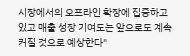시장에서의 오프라인 확장에 집중하고 있고 매출 성장 기여도는 앞으로도 계속 커질 것으로 예상한다"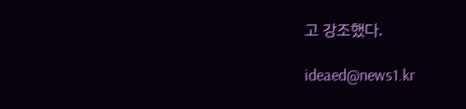고 강조했다.

ideaed@news1.kr